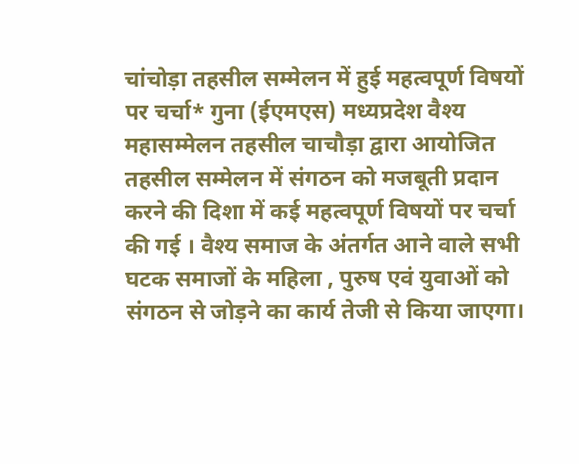चांचोड़ा तहसील सम्मेलन में हुई महत्वपूर्ण विषयों पर चर्चा* गुना (ईएमएस) मध्यप्रदेश वैश्य महासम्मेलन तहसील चाचौड़ा द्वारा आयोजित तहसील सम्मेलन में संगठन को मजबूती प्रदान करने की दिशा में कई महत्वपूर्ण विषयों पर चर्चा की गई । वैश्य समाज के अंतर्गत आने वाले सभी घटक समाजों के महिला , पुरुष एवं युवाओं को संगठन से जोड़ने का कार्य तेजी से किया जाएगा।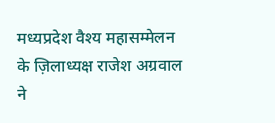मध्यप्रदेश वैश्य महासम्मेलन के ज़िलाध्यक्ष राजेश अग्रवाल ने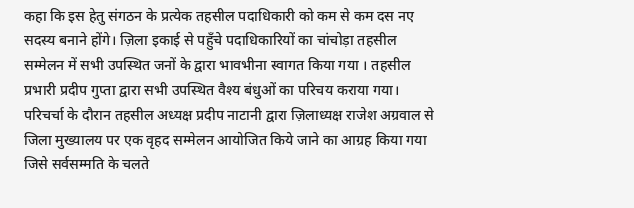कहा कि इस हेतु संगठन के प्रत्येक तहसील पदाधिकारी को कम से कम दस नए सदस्य बनाने होंगे। ज़िला इकाई से पहुँचे पदाधिकारियों का चांचोड़ा तहसील सम्मेलन में सभी उपस्थित जनों के द्वारा भावभीना स्वागत किया गया । तहसील प्रभारी प्रदीप गुप्ता द्वारा सभी उपस्थित वैश्य बंधुओं का परिचय कराया गया। परिचर्चा के दौरान तहसील अध्यक्ष प्रदीप नाटानी द्वारा ज़िलाध्यक्ष राजेश अग्रवाल से जिला मुख्यालय पर एक वृहद सम्मेलन आयोजित किये जाने का आग्रह किया गया जिसे सर्वसम्मति के चलते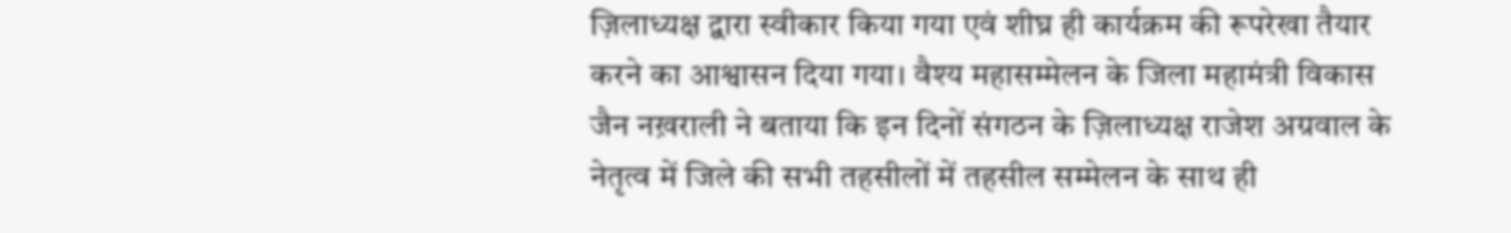ज़िलाध्यक्ष द्वारा स्वीकार किया गया एवं शीघ्र ही कार्यक्रम की रूपरेखा तैयार करने का आश्वासन दिया गया। वैश्य महासम्मेलन के जिला महामंत्री विकास जैन नख़राली ने बताया कि इन दिनों संगठन के ज़िलाध्यक्ष राजेश अग्रवाल के नेतृत्व में जिले की सभी तहसीलों में तहसील सम्मेलन के साथ ही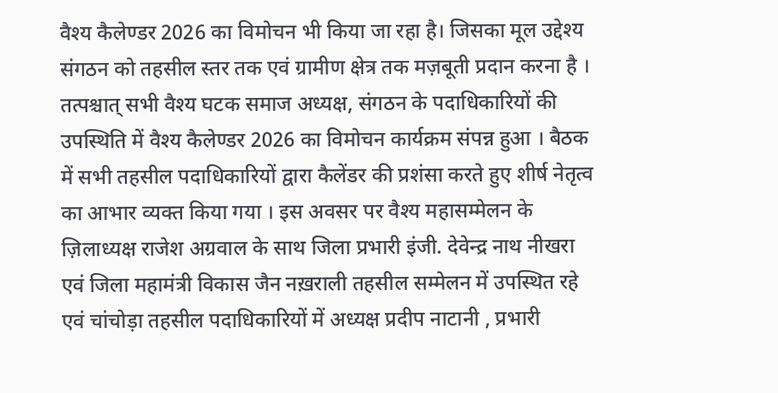वैश्य कैलेण्डर 2026 का विमोचन भी किया जा रहा है। जिसका मूल उद्देश्य संगठन को तहसील स्तर तक एवं ग्रामीण क्षेत्र तक मज़बूती प्रदान करना है । तत्पश्चात् सभी वैश्य घटक समाज अध्यक्ष, संगठन के पदाधिकारियों की उपस्थिति में वैश्य कैलेण्डर 2026 का विमोचन कार्यक्रम संपन्न हुआ । बैठक में सभी तहसील पदाधिकारियों द्वारा कैलेंडर की प्रशंसा करते हुए शीर्ष नेतृत्व का आभार व्यक्त किया गया । इस अवसर पर वैश्य महासम्मेलन के ज़िलाध्यक्ष राजेश अग्रवाल के साथ जिला प्रभारी इंजी. देवेन्द्र नाथ नीखरा एवं जिला महामंत्री विकास जैन नख़राली तहसील सम्मेलन में उपस्थित रहे एवं चांचोड़ा तहसील पदाधिकारियों में अध्यक्ष प्रदीप नाटानी , प्रभारी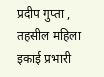प्रदीप गुप्ता , तहसील महिला इकाई प्रभारी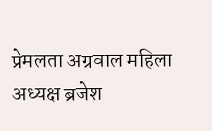प्रेमलता अग्रवाल महिला अध्यक्ष ब्रजेश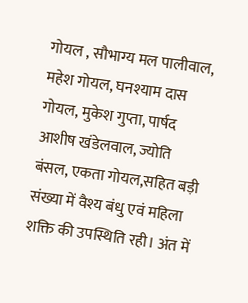गोयल , सौभाग्य मल पालीवाल, महेश गोयल, घनश्याम दास गोयल, मुकेश गुप्ता, पार्षद आशीष खंडेलवाल, ज्योति बंसल, एकता गोयल,सहित बड़ी संख्या में वैश्य बंधु एवं महिला शक्ति की उपस्थिति रही। अंत में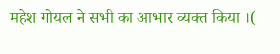महेश गोयल ने सभी का आभार व्यक्त किया ।(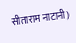सीताराम नाटानी)